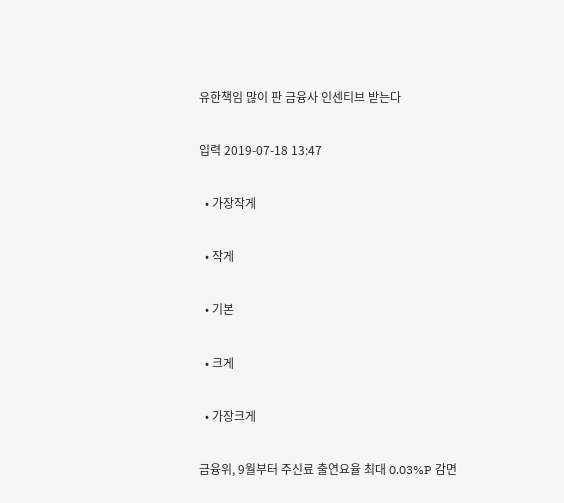유한책임 많이 판 금융사 인센티브 받는다

입력 2019-07-18 13:47

  • 가장작게

  • 작게

  • 기본

  • 크게

  • 가장크게

금융위, 9월부터 주신료 출연요율 최대 0.03%P 감면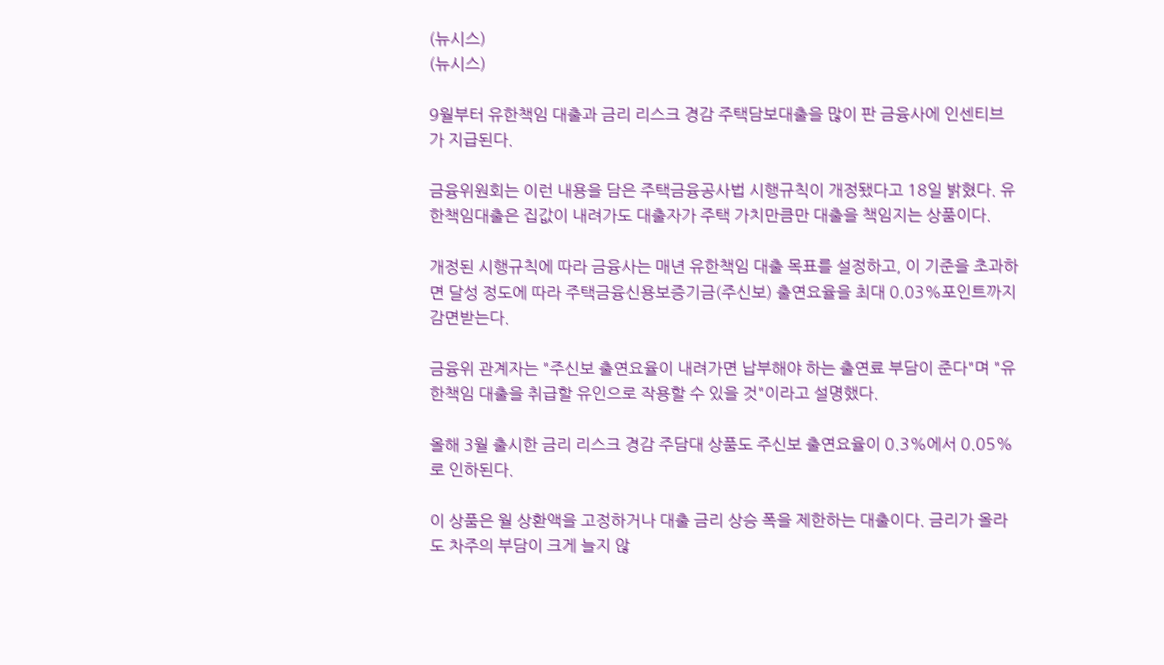(뉴시스)
(뉴시스)

9월부터 유한책임 대출과 금리 리스크 경감 주택담보대출을 많이 판 금융사에 인센티브가 지급된다.

금융위원회는 이런 내용을 담은 주택금융공사법 시행규칙이 개정됐다고 18일 밝혔다. 유한책임대출은 집값이 내려가도 대출자가 주택 가치만큼만 대출을 책임지는 상품이다.

개정된 시행규칙에 따라 금융사는 매년 유한책임 대출 목표를 설정하고, 이 기준을 초과하면 달성 정도에 따라 주택금융신용보증기금(주신보) 출연요율을 최대 0.03%포인트까지 감면받는다.

금융위 관계자는 "주신보 출연요율이 내려가면 납부해야 하는 출연료 부담이 준다"며 "유한책임 대출을 취급할 유인으로 작용할 수 있을 것"이라고 설명했다.

올해 3월 출시한 금리 리스크 경감 주담대 상품도 주신보 출연요율이 0.3%에서 0.05%로 인하된다.

이 상품은 월 상환액을 고정하거나 대출 금리 상승 폭을 제한하는 대출이다. 금리가 올라도 차주의 부담이 크게 늘지 않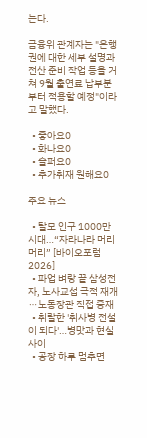는다.

금융위 관계자는 "은행권에 대한 세부 설명과 전산 준비 작업 등을 거쳐 9월 출연료 납부분부터 적용할 예정"이라고 말했다.

  • 좋아요0
  • 화나요0
  • 슬퍼요0
  • 추가취재 원해요0

주요 뉴스

  • 탈모 인구 1000만 시대…“자라나라 머리머리” [바이오포럼2026]
  • 파업 벼랑 끝 삼성전자, 노사교섭 극적 재개⋯노동장관 직접 중재
  • 취랄한 '취사병 전설이 되다'…병맛과 현실 사이
  • 공장 하루 멈추면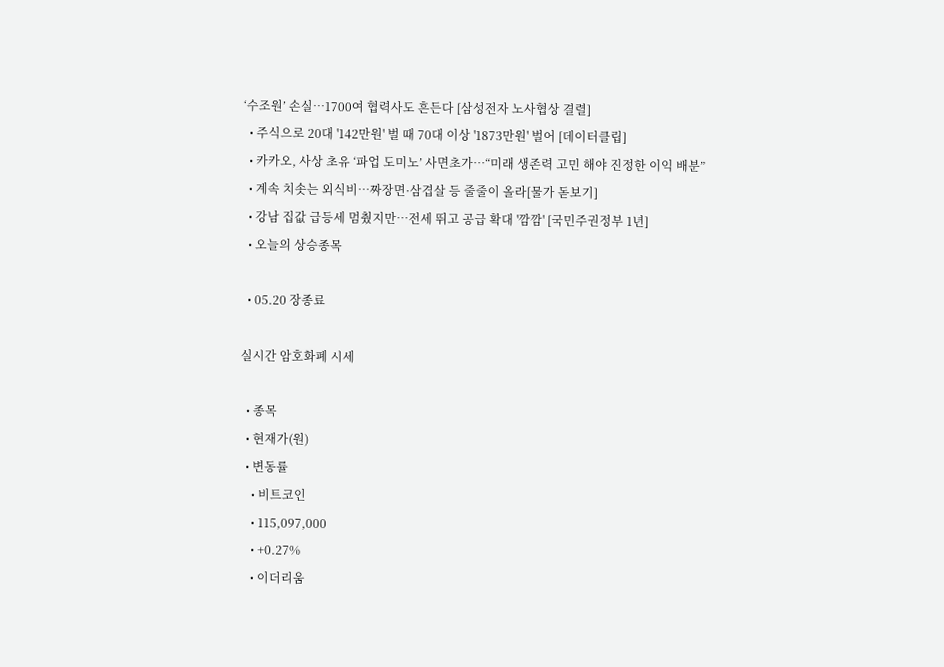‘수조원’ 손실…1700여 협력사도 흔든다 [삼성전자 노사협상 결렬]
  • 주식으로 20대 '142만원' 벌 때 70대 이상 '1873만원' 벌어 [데이터클립]
  • 카카오, 사상 초유 ‘파업 도미노’ 사면초가…“미래 생존력 고민 해야 진정한 이익 배분”
  • 계속 치솟는 외식비…짜장면·삼겹살 등 줄줄이 올라[물가 돋보기]
  • 강남 집값 급등세 멈췄지만⋯전세 뛰고 공급 확대 '깜깜' [국민주권정부 1년]
  • 오늘의 상승종목

  • 05.20 장종료

실시간 암호화폐 시세

  • 종목
  • 현재가(원)
  • 변동률
    • 비트코인
    • 115,097,000
    • +0.27%
    • 이더리움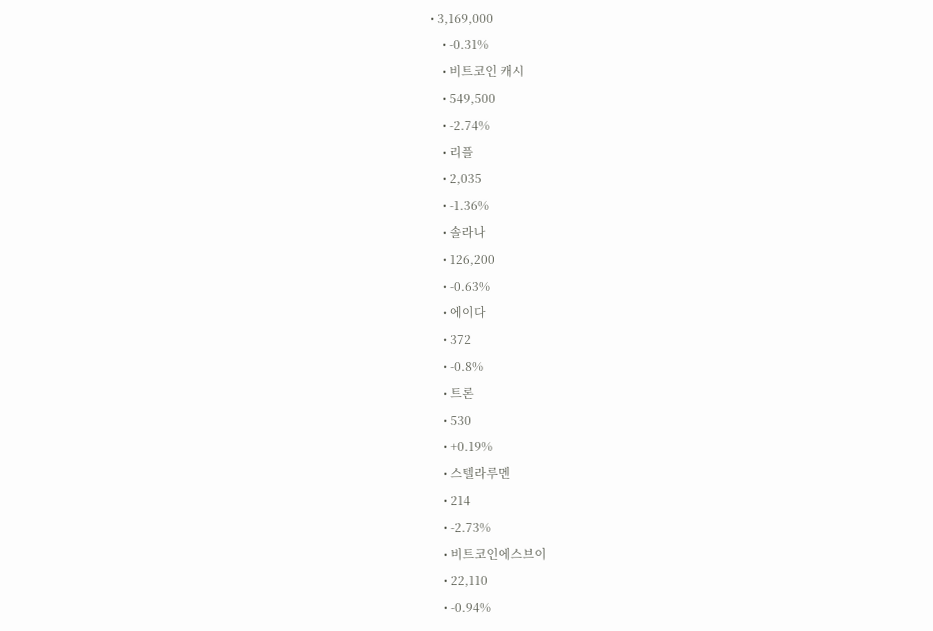• 3,169,000
    • -0.31%
    • 비트코인 캐시
    • 549,500
    • -2.74%
    • 리플
    • 2,035
    • -1.36%
    • 솔라나
    • 126,200
    • -0.63%
    • 에이다
    • 372
    • -0.8%
    • 트론
    • 530
    • +0.19%
    • 스텔라루멘
    • 214
    • -2.73%
    • 비트코인에스브이
    • 22,110
    • -0.94%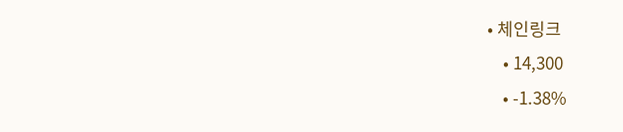• 체인링크
    • 14,300
    • -1.38%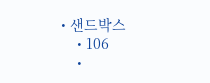• 샌드박스
    • 106
    •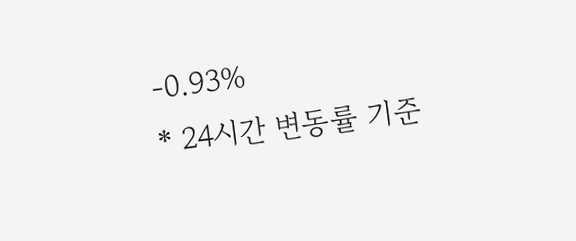-0.93%
* 24시간 변동률 기준